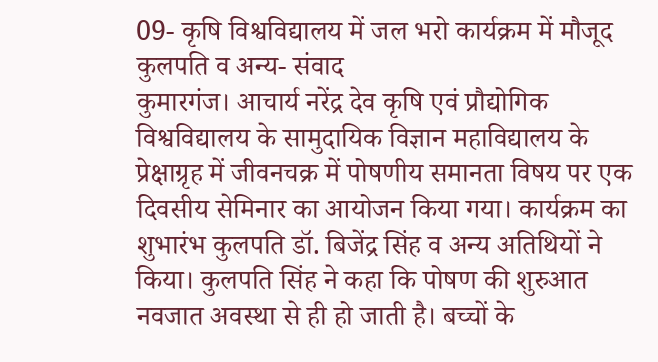09- कृषि विश्वविद्यालय में जल भरो कार्यक्रम में मौजूद कुलपति व अन्य- संवाद
कुमारगंज। आचार्य नरेंद्र देव कृषि एवं प्रौद्योगिक विश्वविद्यालय के सामुदायिक विज्ञान महाविद्यालय के प्रेक्षाग्रृह में जीवनचक्र में पोषणीय समानता विषय पर एक दिवसीय सेमिनार का आयोजन किया गया। कार्यक्रम का शुभारंभ कुलपति डॉ. बिजेंद्र सिंह व अन्य अतिथियों ने किया। कुलपति सिंह ने कहा कि पोषण की शुरुआत नवजात अवस्था से ही हो जाती है। बच्चों के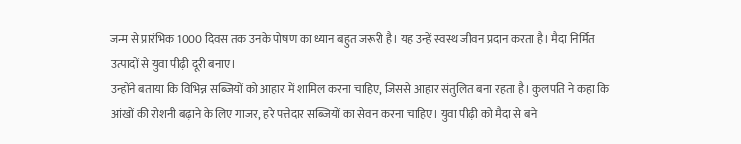जन्म से प्रारंभिक 1000 दिवस तक उनके पोषण का ध्यान बहुत जरूरी है। यह उन्हें स्वस्थ जीवन प्रदान करता है। मैदा निर्मित उत्पादों से युवा पीढ़ी दूरी बनाए।
उन्होंने बताया कि विभिन्न सब्जियों को आहार में शामिल करना चाहिए, जिससे आहार संतुलित बना रहता है। कुलपति ने कहा कि आंखों की रोशनी बढ़ाने के लिए गाजर, हरे पत्तेदार सब्जियों का सेवन करना चाहिए। युवा पीढ़ी को मैदा से बने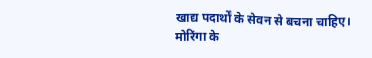खाद्य पदार्थों के सेवन से बचना चाहिए। मोरिंगा के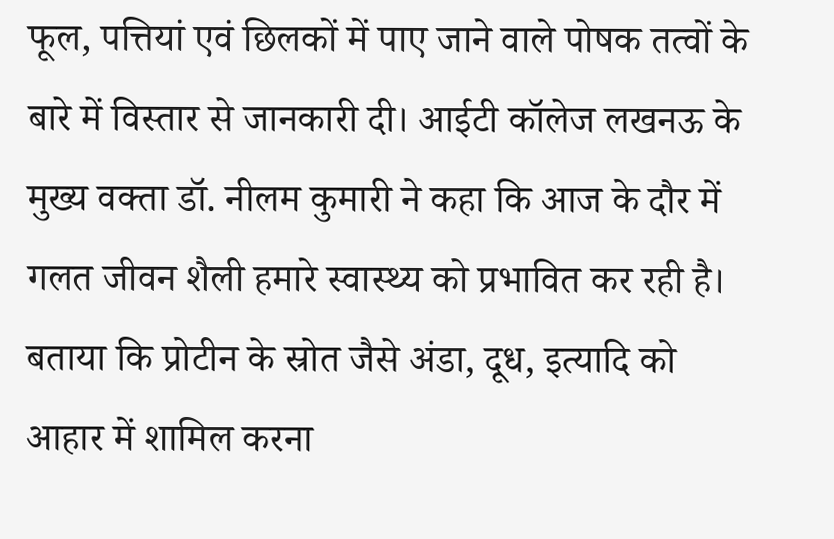फूल, पत्तियां एवं छिलकों में पाए जाने वाले पोषक तत्वों के बारे में विस्तार से जानकारी दी। आईटी कॉलेज लखनऊ के मुख्य वक्ता डॉ. नीलम कुमारी ने कहा कि आज के दौर में गलत जीवन शैली हमारे स्वास्थ्य को प्रभावित कर रही है।
बताया कि प्रोटीन के स्रोत जैसे अंडा, दूध, इत्यादि को आहार में शामिल करना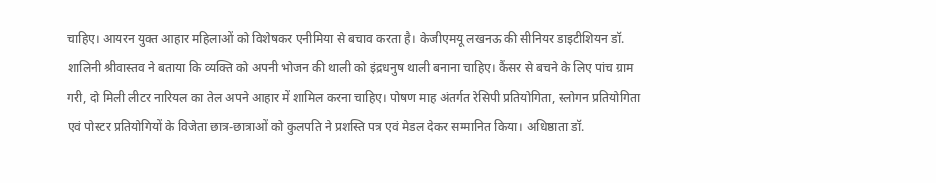चाहिए। आयरन युक्त आहार महिलाओं को विशेषकर एनीमिया से बचाव करता है। केजीएमयू लखनऊ की सीनियर डाइटीशियन डॉ. शालिनी श्रीवास्तव ने बताया कि व्यक्ति को अपनी भोजन की थाली को इंद्रधनुष थाली बनाना चाहिए। कैंसर से बचने के लिए पांच ग्राम गरी, दो मिली लीटर नारियल का तेल अपने आहार में शामिल करना चाहिए। पोषण माह अंतर्गत रेसिपी प्रतियोगिता, स्लोगन प्रतियोगिता एवं पोस्टर प्रतियोगियों के विजेता छात्र-छात्राओं को कुलपति ने प्रशस्ति पत्र एवं मेडल देकर सम्मानित किया। अधिष्ठाता डॉ.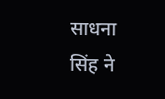साधना सिंह ने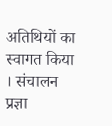अतिथियों का स्वागत किया । संचालन प्रज्ञा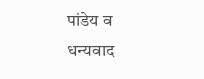पांडेय व धन्यवाद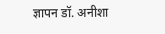ज्ञापन डॉ. अनीशा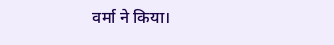वर्मा ने किया।